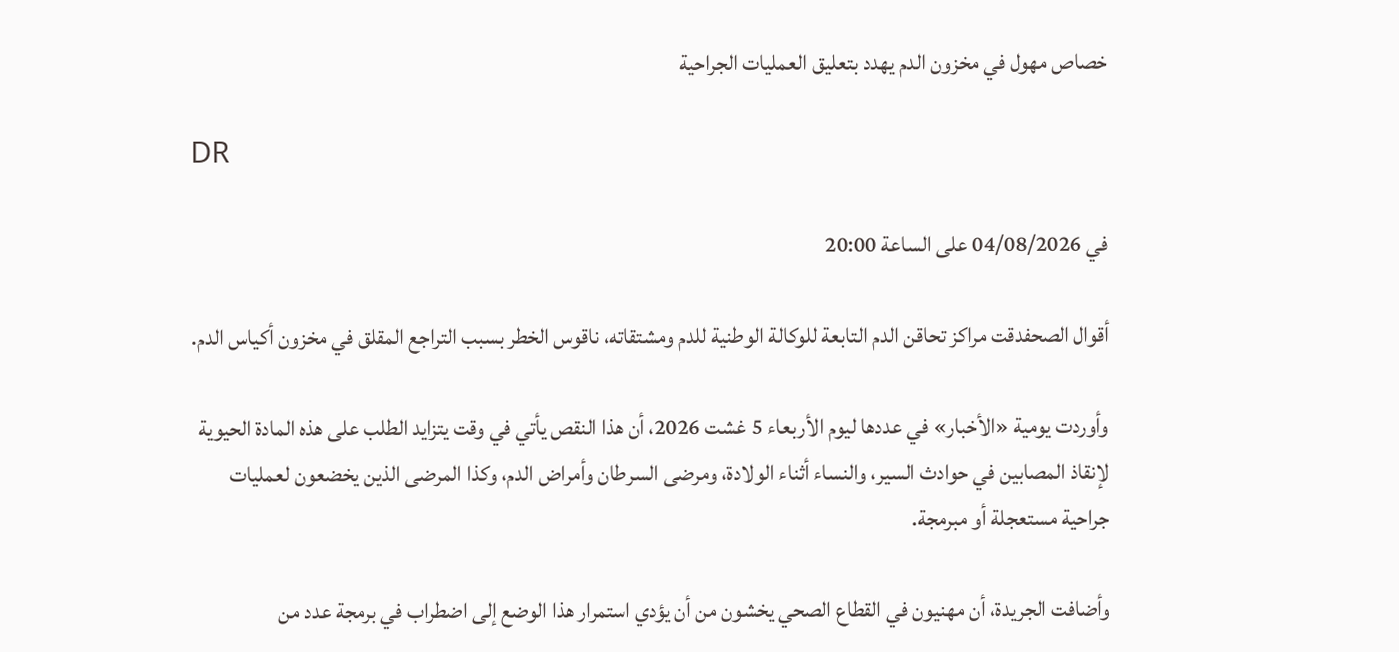خصاص مهول في مخزون الدم يهدد بتعليق العمليات الجراحية

DR

في 04/08/2026 على الساعة 20:00

أقوال الصحفدقت مراكز تحاقن الدم التابعة للوكالة الوطنية للدم ومشتقاته، ناقوس الخطر بسبب التراجع المقلق في مخزون أكياس الدم.

وأوردت يومية «الأخبار» في عددها ليوم الأربعاء 5 غشت 2026، أن هذا النقص يأتي في وقت يتزايد الطلب على هذه المادة الحيوية لإنقاذ المصابين في حوادث السير، والنساء أثناء الولادة، ومرضى السرطان وأمراض الدم، وكذا المرضى الذين يخضعون لعمليات جراحية مستعجلة أو مبرمجة.

وأضافت الجريدة، أن مهنيون في القطاع الصحي يخشون من أن يؤدي استمرار هذا الوضع إلى اضطراب في برمجة عدد من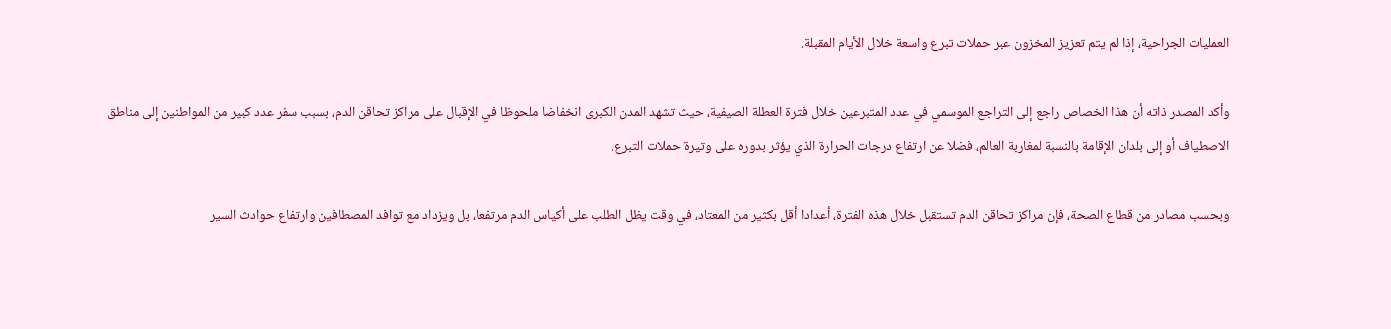العمليات الجراحية، إذا لم يتم تعزيز المخزون عبر حملات تبرع واسعة خلال الأيام المقبلة.

وأكد المصدر ذاته أن هذا الخصاص راجع إلى التراجع الموسمي في عدد المتبرعين خلال فترة العطلة الصيفية، حيث تشهد المدن الكبرى انخفاضا ملحوظا في الإقبال على مراكز تحاقن الدم، بسبب سفر عدد كبير من المواطنين إلى مناطق الاصطياف أو إلى بلدان الإقامة بالنسبة لمغاربة العالم، فضلا عن ارتفاع درجات الحرارة الذي يؤثر بدوره على وتيرة حملات التبرع.

وبحسب مصادر من قطاع الصحة، فإن مراكز تحاقن الدم تستقبل خلال هذه الفترة، أعدادا أقل بكثير من المعتاد، في وقت يظل الطلب على أكياس الدم مرتفعا، بل ويزداد مع توافد المصطافين وارتفاع حوادث السير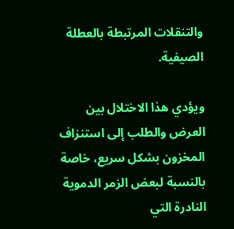والتنقلات المرتبطة بالعطلة الصيفية.

ويؤدي هذا الاختلال بين العرض والطلب إلى استنزاف المخزون بشكل سريع، خاصة بالنسبة لبعض الزمر الدموية النادرة التي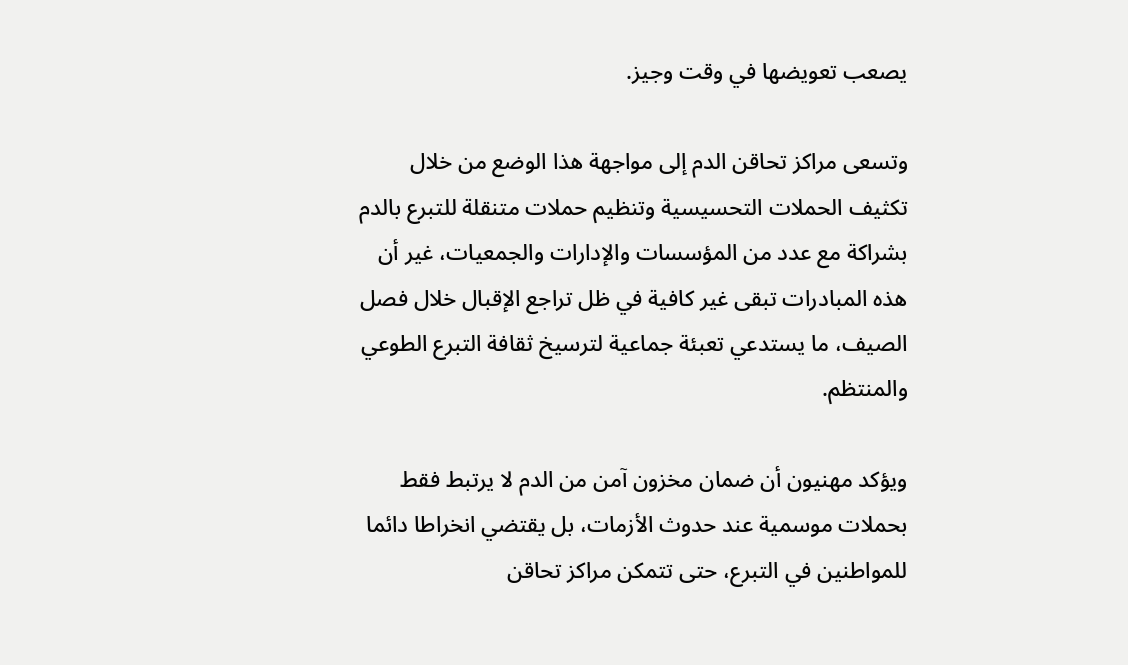يصعب تعويضها في وقت وجيز.

وتسعى مراكز تحاقن الدم إلى مواجهة هذا الوضع من خلال تكثيف الحملات التحسيسية وتنظيم حملات متنقلة للتبرع بالدم بشراكة مع عدد من المؤسسات والإدارات والجمعيات، غير أن هذه المبادرات تبقى غير كافية في ظل تراجع الإقبال خلال فصل الصيف، ما يستدعي تعبئة جماعية لترسيخ ثقافة التبرع الطوعي والمنتظم.

ويؤكد مهنيون أن ضمان مخزون آمن من الدم لا يرتبط فقط بحملات موسمية عند حدوث الأزمات، بل يقتضي انخراطا دائما للمواطنين في التبرع، حتى تتمكن مراكز تحاقن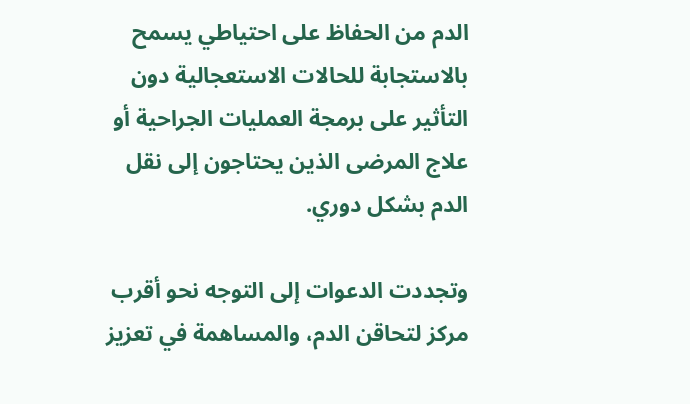الدم من الحفاظ على احتياطي يسمح بالاستجابة للحالات الاستعجالية دون التأثير على برمجة العمليات الجراحية أو علاج المرضى الذين يحتاجون إلى نقل الدم بشكل دوري.

وتجددت الدعوات إلى التوجه نحو أقرب مركز لتحاقن الدم، والمساهمة في تعزيز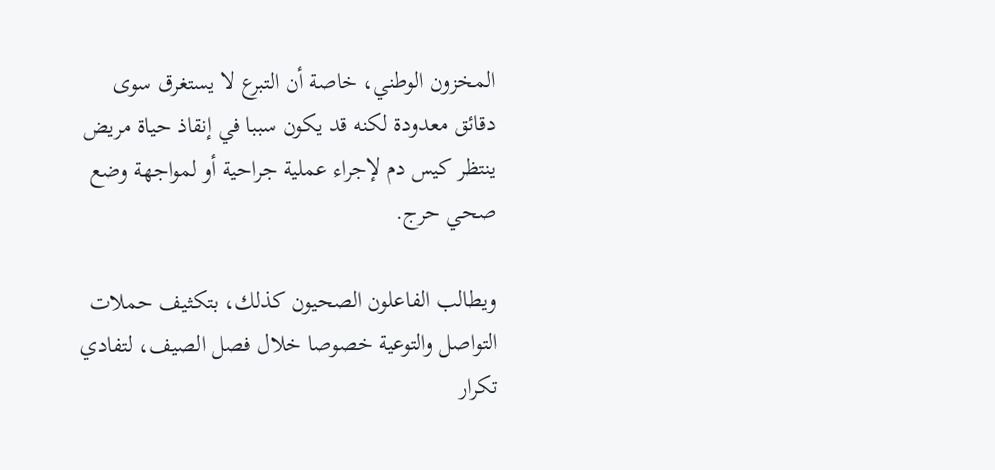المخزون الوطني، خاصة أن التبرع لا يستغرق سوى دقائق معدودة لكنه قد يكون سببا في إنقاذ حياة مريض ينتظر كيس دم لإجراء عملية جراحية أو لمواجهة وضع صحي حرج.

ويطالب الفاعلون الصحيون كذلك، بتكثيف حملات التواصل والتوعية خصوصا خلال فصل الصيف، لتفادي تكرار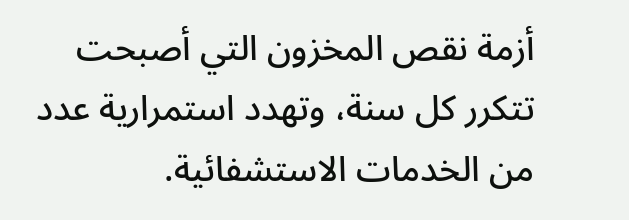أزمة نقص المخزون التي أصبحت تتكرر كل سنة، وتهدد استمرارية عدد من الخدمات الاستشفائية.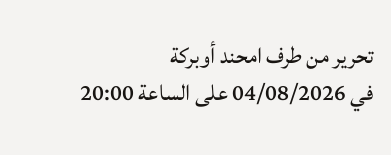تحرير من طرف امحند أوبركة
في 04/08/2026 على الساعة 20:00